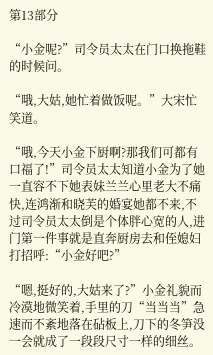第13部分

“小金呢?”司令员太太在门口换拖鞋的时候问。

“哦,大姑,她忙着做饭呢。”大宋忙笑道。

“哦,今天小金下厨啊?那我们可都有口福了!”司令员太太知道小金为了她一直容不下她表妹兰兰心里老大不痛快,连鸿渐和晓芙的婚宴她都不来,不过司令员太太倒是个体胖心宽的人,进门第一件事就是直奔厨房去和侄媳妇打招呼:“小金好吧?”

“嗯,挺好的,大姑来了?”小金礼貌而冷漠地微笑着,手里的刀“当当当”急速而不紊地落在砧板上,刀下的冬笋没一会就成了一段段尺寸一样的细丝。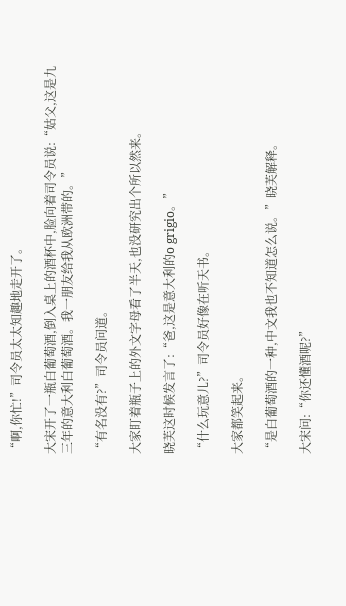“啊,你忙!”司令员太太知趣地走开了。

大宋开了一瓶白葡萄酒,倒入桌上的酒杯中,脸向着司令员说:“姑父,这是九三年的意大利白葡萄酒。我一朋友给我从欧洲带的。”

“有名没有?”司令员问道。

大家盯着瓶子上的外文字母看了半天,也没研究出个所以然来。

晓芙这时候发言了:“爸,这是意大利的o grigio。”

“什么玩意儿?”司令员好像在听天书。

大家都笑起来。

“是白葡萄酒的一种,中文我也不知道怎么说。”晓芙解释。

大宋问:“你还懂酒呢?”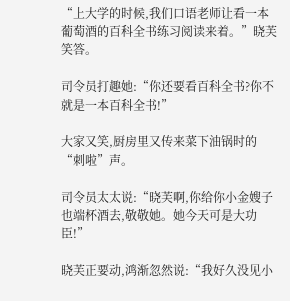“上大学的时候,我们口语老师让看一本葡萄酒的百科全书练习阅读来着。”晓芙笑答。

司令员打趣她:“你还要看百科全书?你不就是一本百科全书!”

大家又笑,厨房里又传来菜下油锅时的“刺啦”声。

司令员太太说:“晓芙啊,你给你小金嫂子也端杯酒去,敬敬她。她今天可是大功臣!”

晓芙正要动,鸿渐忽然说:“我好久没见小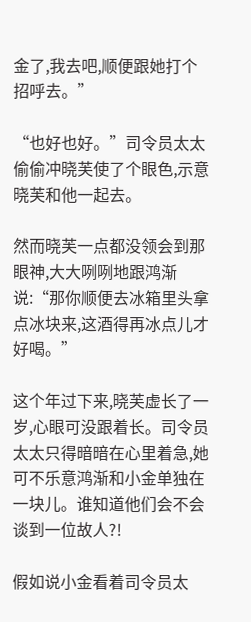金了,我去吧,顺便跟她打个招呼去。”

“也好也好。”司令员太太偷偷冲晓芙使了个眼色,示意晓芙和他一起去。

然而晓芙一点都没领会到那眼神,大大咧咧地跟鸿渐说:“那你顺便去冰箱里头拿点冰块来,这酒得再冰点儿才好喝。”

这个年过下来,晓芙虚长了一岁,心眼可没跟着长。司令员太太只得暗暗在心里着急,她可不乐意鸿渐和小金单独在一块儿。谁知道他们会不会谈到一位故人?!

假如说小金看着司令员太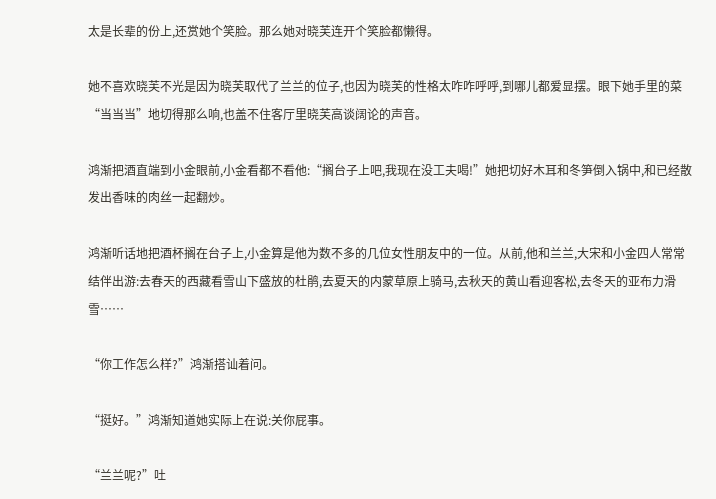太是长辈的份上,还赏她个笑脸。那么她对晓芙连开个笑脸都懒得。

她不喜欢晓芙不光是因为晓芙取代了兰兰的位子,也因为晓芙的性格太咋咋呼呼,到哪儿都爱显摆。眼下她手里的菜“当当当”地切得那么响,也盖不住客厅里晓芙高谈阔论的声音。

鸿渐把酒直端到小金眼前,小金看都不看他:“搁台子上吧,我现在没工夫喝!”她把切好木耳和冬笋倒入锅中,和已经散发出香味的肉丝一起翻炒。

鸿渐听话地把酒杯搁在台子上,小金算是他为数不多的几位女性朋友中的一位。从前,他和兰兰,大宋和小金四人常常结伴出游:去春天的西藏看雪山下盛放的杜鹃,去夏天的内蒙草原上骑马,去秋天的黄山看迎客松,去冬天的亚布力滑雪……

“你工作怎么样?”鸿渐搭讪着问。

“挺好。”鸿渐知道她实际上在说:关你屁事。

“兰兰呢?”吐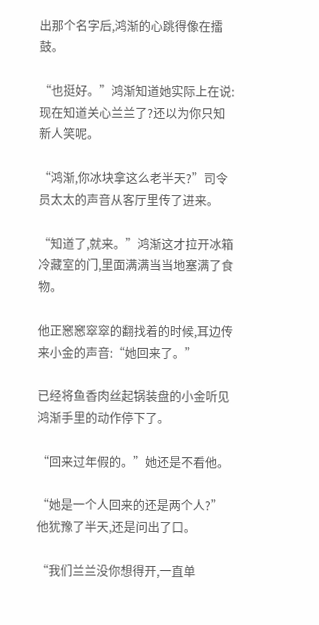出那个名字后,鸿渐的心跳得像在擂鼓。

“也挺好。”鸿渐知道她实际上在说:现在知道关心兰兰了?还以为你只知新人笑呢。

“鸿渐,你冰块拿这么老半天?”司令员太太的声音从客厅里传了进来。

“知道了,就来。”鸿渐这才拉开冰箱冷藏室的门,里面满满当当地塞满了食物。

他正窸窸窣窣的翻找着的时候,耳边传来小金的声音:“她回来了。”

已经将鱼香肉丝起锅装盘的小金听见鸿渐手里的动作停下了。

“回来过年假的。”她还是不看他。

“她是一个人回来的还是两个人?”他犹豫了半天,还是问出了口。

“我们兰兰没你想得开,一直单